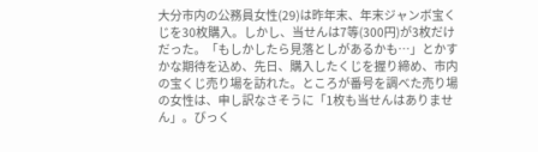大分市内の公務員女性(29)は昨年末、年末ジャンボ宝くじを30枚購入。しかし、当せんは7等(300円)が3枚だけだった。「もしかしたら見落としがあるかも…」とかすかな期待を込め、先日、購入したくじを握り締め、市内の宝くじ売り場を訪れた。ところが番号を調べた売り場の女性は、申し訳なさそうに「1枚も当せんはありません」。びっく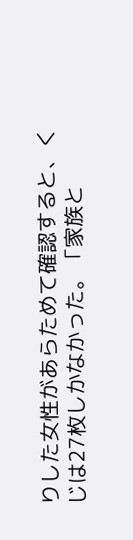りした女性があらためて確認すると、くじは27枚しかなかった。「家族と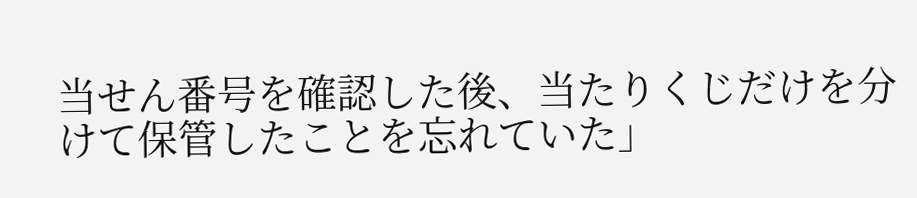当せん番号を確認した後、当たりくじだけを分けて保管したことを忘れていた」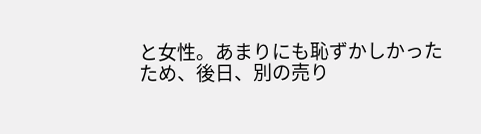と女性。あまりにも恥ずかしかったため、後日、別の売り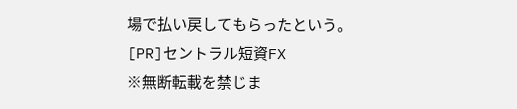場で払い戻してもらったという。
[PR]セントラル短資FX
※無断転載を禁じま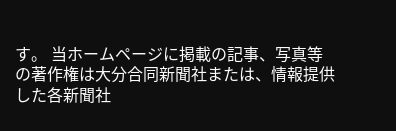す。 当ホームページに掲載の記事、写真等の著作権は大分合同新聞社または、情報提供した各新聞社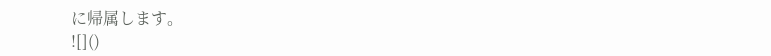に帰属します。
![]()